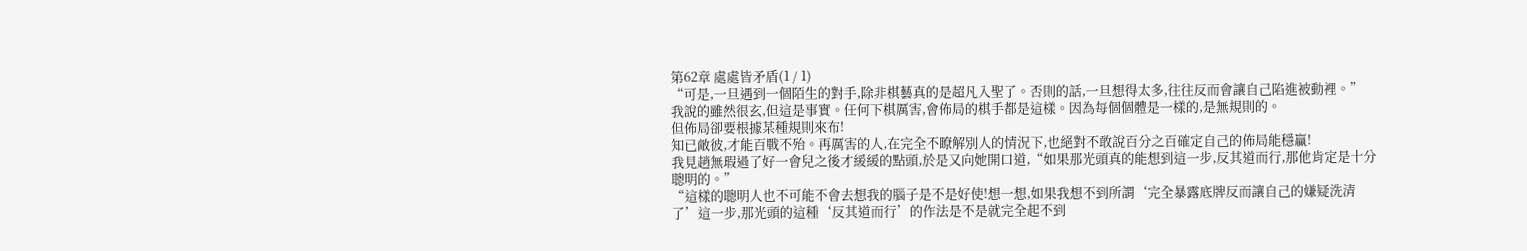第62章 處處皆矛盾(1 / 1)
“可是,一旦遇到一個陌生的對手,除非棋藝真的是超凡入聖了。否則的話,一旦想得太多,往往反而會讓自己陷進被動裡。”
我說的雖然很玄,但這是事實。任何下棋厲害,會佈局的棋手都是這樣。因為每個個體是一樣的,是無規則的。
但佈局卻要根據某種規則來布!
知已敵彼,才能百戰不殆。再厲害的人,在完全不瞭解別人的情況下,也絕對不敢說百分之百確定自己的佈局能穩贏!
我見趙無瑕過了好一會兒之後才緩緩的點頭,於是又向她開口道,“如果那光頭真的能想到這一步,反其道而行,那他肯定是十分聰明的。”
“這樣的聰明人也不可能不會去想我的腦子是不是好使!想一想,如果我想不到所謂‘完全暴露底牌反而讓自己的嫌疑洗清了’這一步,那光頭的這種‘反其道而行’的作法是不是就完全起不到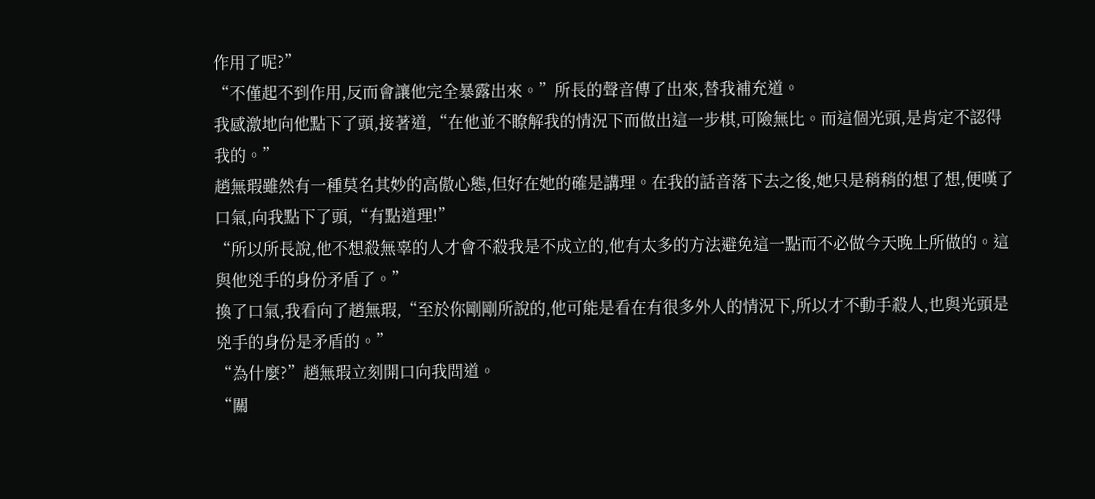作用了呢?”
“不僅起不到作用,反而會讓他完全暴露出來。”所長的聲音傳了出來,替我補充道。
我感激地向他點下了頭,接著道,“在他並不瞭解我的情況下而做出這一步棋,可險無比。而這個光頭,是肯定不認得我的。”
趙無瑕雖然有一種莫名其妙的高傲心態,但好在她的確是講理。在我的話音落下去之後,她只是稍稍的想了想,便嘆了口氣,向我點下了頭,“有點道理!”
“所以所長說,他不想殺無辜的人才會不殺我是不成立的,他有太多的方法避免這一點而不必做今天晚上所做的。這與他兇手的身份矛盾了。”
換了口氣,我看向了趙無瑕,“至於你剛剛所說的,他可能是看在有很多外人的情況下,所以才不動手殺人,也與光頭是兇手的身份是矛盾的。”
“為什麼?”趙無瑕立刻開口向我問道。
“關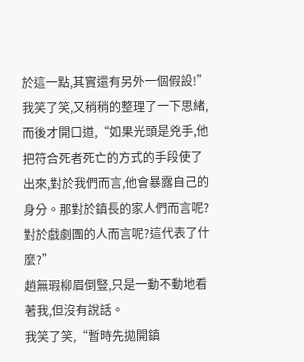於這一點,其實還有另外一個假設!”我笑了笑,又稍稍的整理了一下思緒,而後才開口道,“如果光頭是兇手,他把符合死者死亡的方式的手段使了出來,對於我們而言,他會暴露自己的身分。那對於鎮長的家人們而言呢?對於戲劇團的人而言呢?這代表了什麼?”
趙無瑕柳眉倒豎,只是一動不動地看著我,但沒有說話。
我笑了笑,“暫時先拋開鎮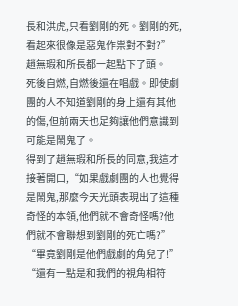長和洪虎,只看劉剛的死。劉剛的死,看起來很像是惡鬼作祟對不對?”
趙無瑕和所長都一起點下了頭。
死後自燃,自燃後還在唱戲。即使劇團的人不知道劉剛的身上還有其他的傷,但前兩天也足夠讓他們意識到可能是鬧鬼了。
得到了趙無瑕和所長的同意,我這才接著開口,“如果戲劇團的人也覺得是鬧鬼,那麼今天光頭表現出了這種奇怪的本領,他們就不會奇怪嗎?他們就不會聯想到劉剛的死亡嗎?”
“畢竟劉剛是他們戲劇的角兒了!”
“還有一點是和我們的視角相符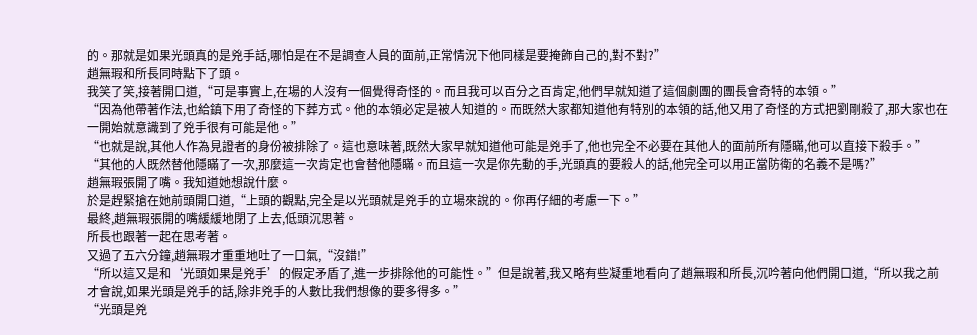的。那就是如果光頭真的是兇手話,哪怕是在不是調查人員的面前,正常情況下他同樣是要掩飾自己的,對不對?”
趙無瑕和所長同時點下了頭。
我笑了笑,接著開口道,“可是事實上,在場的人沒有一個覺得奇怪的。而且我可以百分之百肯定,他們早就知道了這個劇團的團長會奇特的本領。”
“因為他帶著作法,也給鎮下用了奇怪的下葬方式。他的本領必定是被人知道的。而既然大家都知道他有特別的本領的話,他又用了奇怪的方式把劉剛殺了,那大家也在一開始就意識到了兇手很有可能是他。”
“也就是說,其他人作為見證者的身份被排除了。這也意味著,既然大家早就知道他可能是兇手了,他也完全不必要在其他人的面前所有隱瞞,他可以直接下殺手。”
“其他的人既然替他隱瞞了一次,那麼這一次肯定也會替他隱瞞。而且這一次是你先動的手,光頭真的要殺人的話,他完全可以用正當防衛的名義不是嗎?”
趙無瑕張開了嘴。我知道她想說什麼。
於是趕緊搶在她前頭開口道,“上頭的觀點,完全是以光頭就是兇手的立場來說的。你再仔細的考慮一下。”
最終,趙無瑕張開的嘴緩緩地閉了上去,低頭沉思著。
所長也跟著一起在思考著。
又過了五六分鐘,趙無瑕才重重地吐了一口氣,“沒錯!”
“所以這又是和‘光頭如果是兇手’的假定矛盾了,進一步排除他的可能性。”但是說著,我又略有些凝重地看向了趙無瑕和所長,沉吟著向他們開口道,“所以我之前才會說,如果光頭是兇手的話,除非兇手的人數比我們想像的要多得多。”
“光頭是兇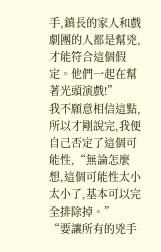手,鎮長的家人和戲劇團的人都是幫兇,才能符合這個假定。他們一起在幫著光頭演戲!”
我不願意相信這點,所以才剛說完,我便自己否定了這個可能性,“無論怎麼想,這個可能性太小太小了,基本可以完全排除掉。”
“要讓所有的兇手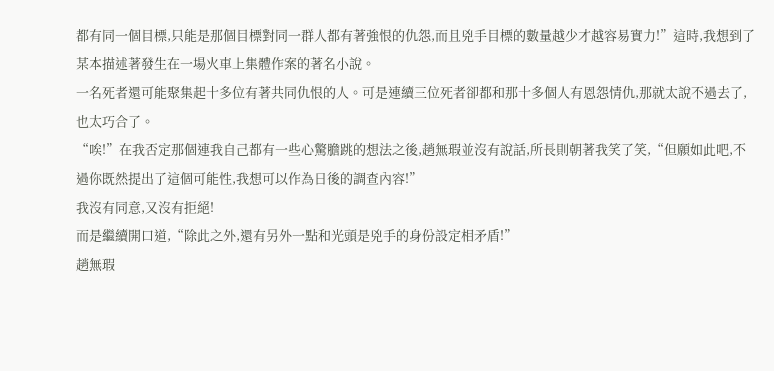都有同一個目標,只能是那個目標對同一群人都有著強恨的仇怨,而且兇手目標的數量越少才越容易實力!”這時,我想到了某本描述著發生在一場火車上集體作案的著名小說。
一名死者還可能聚集起十多位有著共同仇恨的人。可是連續三位死者卻都和那十多個人有恩怨情仇,那就太說不過去了,也太巧合了。
“唉!”在我否定那個連我自己都有一些心驚膽跳的想法之後,趙無瑕並沒有說話,所長則朝著我笑了笑,“但願如此吧,不過你既然提出了這個可能性,我想可以作為日後的調查內容!”
我沒有同意,又沒有拒絕!
而是繼續開口道,“除此之外,還有另外一點和光頭是兇手的身份設定相矛盾!”
趙無瑕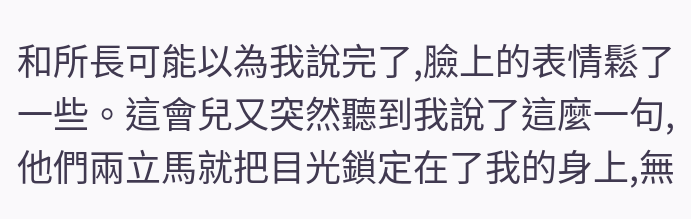和所長可能以為我說完了,臉上的表情鬆了一些。這會兒又突然聽到我說了這麼一句,他們兩立馬就把目光鎖定在了我的身上,無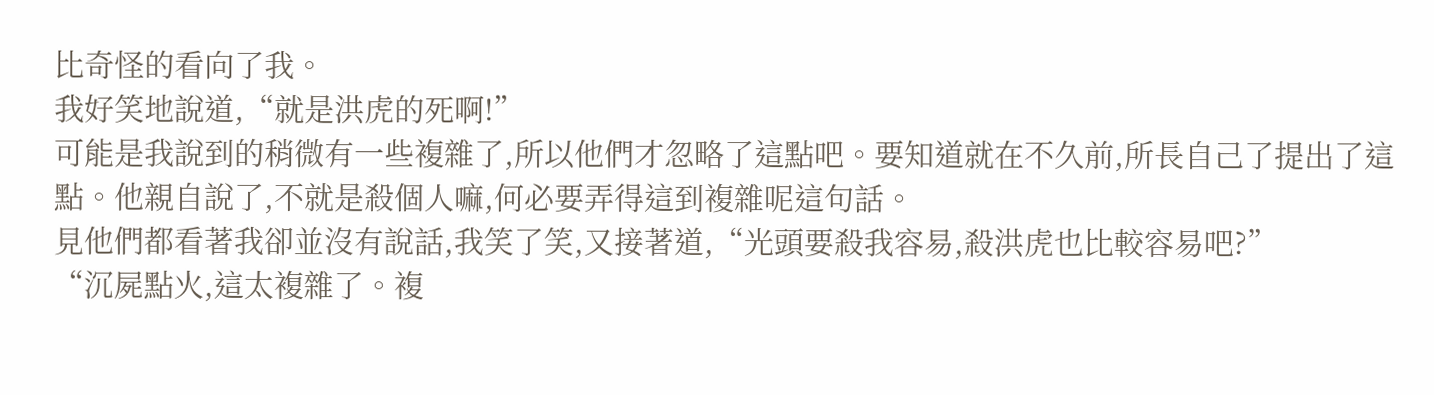比奇怪的看向了我。
我好笑地說道,“就是洪虎的死啊!”
可能是我說到的稍微有一些複雜了,所以他們才忽略了這點吧。要知道就在不久前,所長自己了提出了這點。他親自說了,不就是殺個人嘛,何必要弄得這到複雜呢這句話。
見他們都看著我卻並沒有說話,我笑了笑,又接著道,“光頭要殺我容易,殺洪虎也比較容易吧?”
“沉屍點火,這太複雜了。複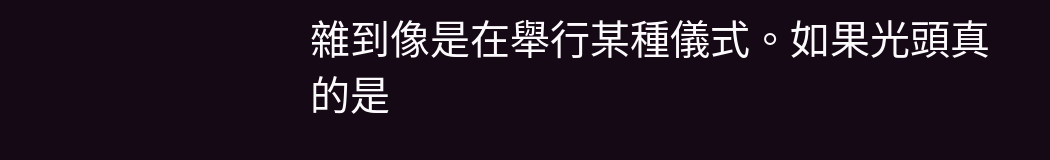雜到像是在舉行某種儀式。如果光頭真的是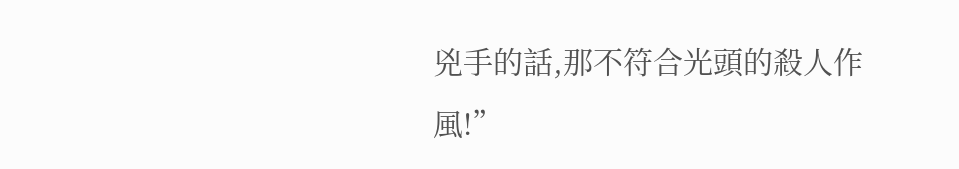兇手的話,那不符合光頭的殺人作風!”